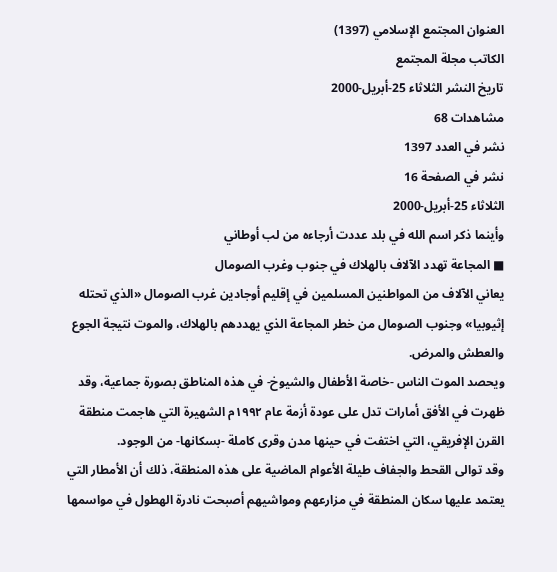العنوان المجتمع الإسلامي (1397)
الكاتب مجلة المجتمع
تاريخ النشر الثلاثاء 25-أبريل-2000
مشاهدات 68
نشر في العدد 1397
نشر في الصفحة 16
الثلاثاء 25-أبريل-2000
وأينما ذكر اسم الله في بلد عددت أرجاءه من لب أوطاني
■ المجاعة تهدد الآلاف بالهلاك في جنوب وغرب الصومال
يعاني الآلاف من المواطنين المسلمين في إقليم أوجادين غرب الصومال «الذي تحتله إثيوبيا» وجنوب الصومال من خطر المجاعة الذي يهددهم بالهلاك، والموت نتيجة الجوع والعطش والمرض.
ويحصد الموت الناس -خاصة الأطفال والشيوخ- في هذه المناطق بصورة جماعية، وقد ظهرت في الأفق أمارات تدل على عودة أزمة عام ١٩٩٢م الشهيرة التي هاجمت منطقة القرن الإفريقي، التي اختفت في حينها مدن وقرى كاملة -بسكانها- من الوجود.
وقد توالى القحط والجفاف طيلة الأعوام الماضية على هذه المنطقة، ذلك أن الأمطار التي يعتمد عليها سكان المنطقة في مزارعهم ومواشيهم أصبحت نادرة الهطول في مواسمها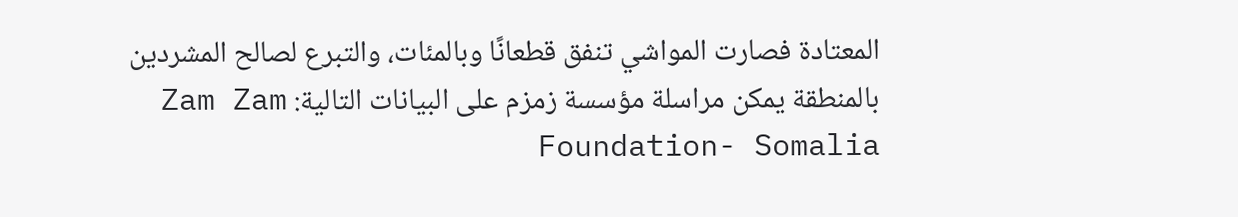المعتادة فصارت المواشي تنفق قطعانًا وبالمئات، والتبرع لصالح المشردين بالمنطقة يمكن مراسلة مؤسسة زمزم على البيانات التالية: Zam Zam Foundation- Somalia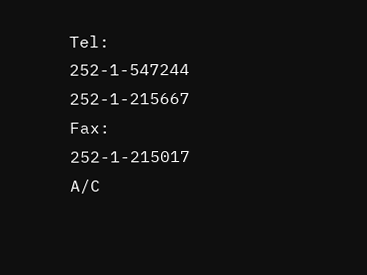Tel: 252-1-547244
252-1-215667
Fax: 252-1-215017
A/C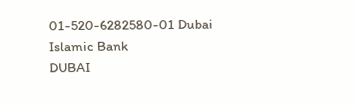01-520-6282580-01 Dubai Islamic Bank
DUBAI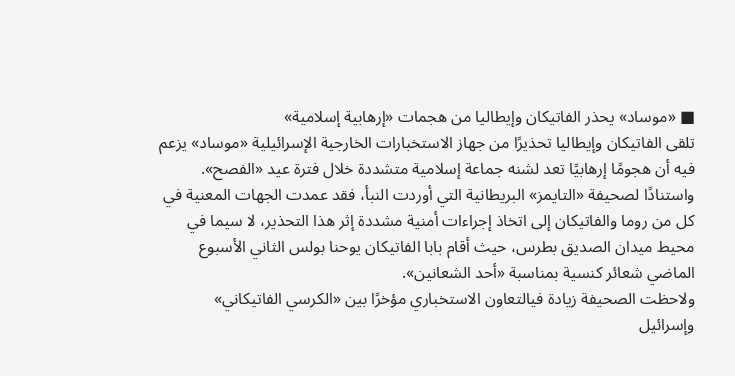■ «موساد» يحذر الفاتيكان وإيطاليا من هجمات «إرهابية إسلامية»
تلقى الفاتيكان وإيطاليا تحذيرًا من جهاز الاستخبارات الخارجية الإسرائيلية «موساد» يزعم فيه أن هجومًا إرهابيًا تعد لشنه جماعة إسلامية متشددة خلال فترة عيد «الفصح».
واستنادًا لصحيفة «التايمز» البريطانية التي أوردت النبأ، فقد عمدت الجهات المعنية في كل من روما والفاتيكان إلى اتخاذ إجراءات أمنية مشددة إثر هذا التحذير، لا سيما في محيط ميدان الصديق بطرس، حيث أقام بابا الفاتيكان يوحنا بولس الثاني الأسبوع الماضي شعائر كنسية بمناسبة «أحد الشعانين».
ولاحظت الصحيفة زيادة فيالتعاون الاستخباري مؤخرًا بين «الكرسي الفاتيكاني» وإسرائيل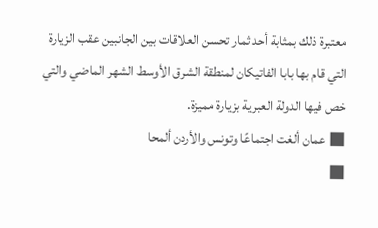معتبرة ذلك بمثابة أحد ثمار تحسن العلاقات بين الجانبين عقب الزيارة التي قام بها بابا الفاتيكان لمنطقة الشرق الأوسط الشهر الماضي والتي خص فيها الدولة العبرية بزيارة مميزة.
■ عمان ألغت اجتماعًا وتونس والأردن ألمحا
■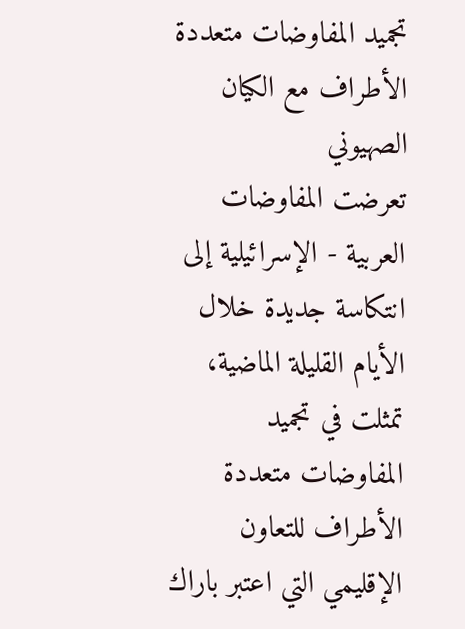تجميد المفاوضات متعددة الأطراف مع الكيان الصهيوني
تعرضت المفاوضات العربية - الإسرائيلية إلى انتكاسة جديدة خلال الأيام القليلة الماضية، تمثلت في تجميد المفاوضات متعددة الأطراف للتعاون الإقليمي التي اعتبر باراك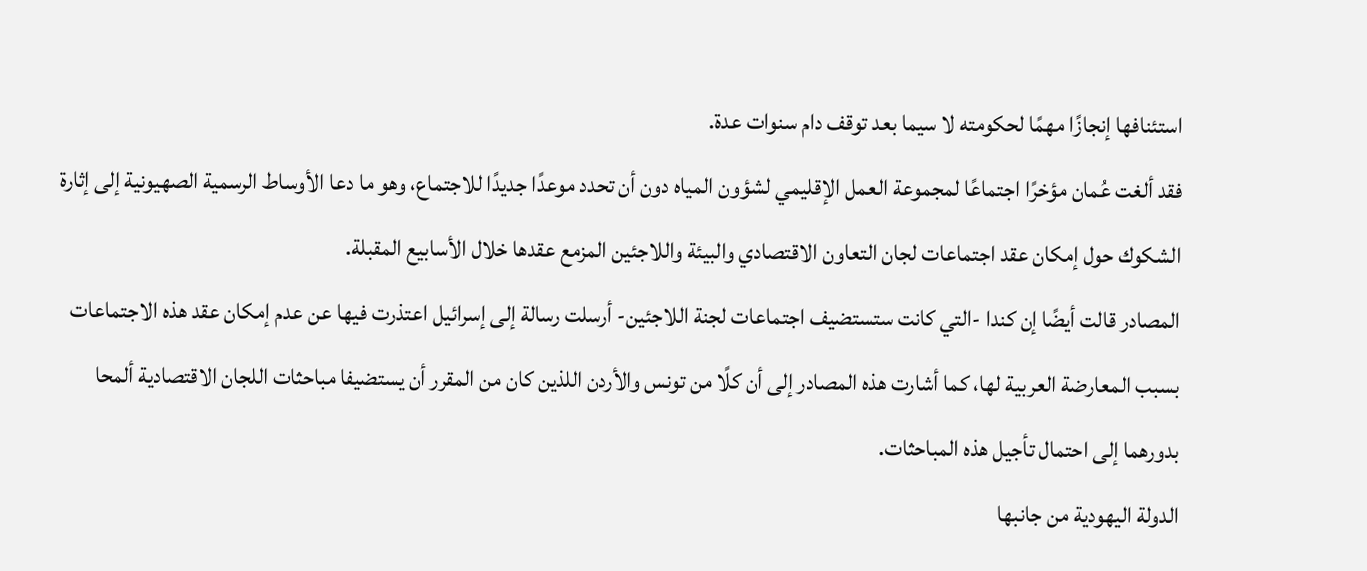استئنافها إنجازًا مهمًا لحكومته لا سيما بعد توقف دام سنوات عدة.
فقد ألغت عُمان مؤخرًا اجتماعًا لمجموعة العمل الإقليمي لشؤون المياه دون أن تحدد موعدًا جديدًا للاجتماع، وهو ما دعا الأوساط الرسمية الصهيونية إلى إثارة الشكوك حول إمكان عقد اجتماعات لجان التعاون الاقتصادي والبيئة واللاجئين المزمع عقدها خلال الأسابيع المقبلة.
المصادر قالت أيضًا إن كندا -التي كانت ستستضيف اجتماعات لجنة اللاجئين- أرسلت رسالة إلى إسرائيل اعتذرت فيها عن عدم إمكان عقد هذه الاجتماعات بسبب المعارضة العربية لها، كما أشارت هذه المصادر إلى أن كلًا من تونس والأردن اللذين كان من المقرر أن يستضيفا مباحثات اللجان الاقتصادية ألمحا بدورهما إلى احتمال تأجيل هذه المباحثات.
الدولة اليهودية من جانبها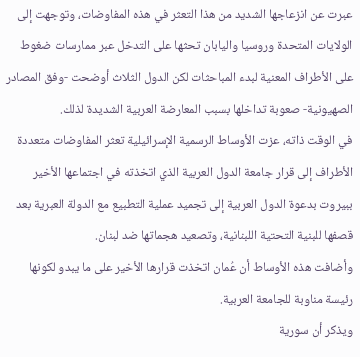عبرت عن انزعاجها الشديد من هذا التعثر في هذه المفاوضات، وتوجهت إلى الولايات المتحدة وروسيا واليابان تحثها على التدخل عبر ممارسات ضغوط على الأطراف المعنية لبدء المباحثات لكن الدول الثلاث أوضحت -وفق المصادر الصهيونية- صعوبة تداخلها بسبب المعارضة العربية الشديدة لذلك.
في الوقت ذاته، عزت الأوساط الرسمية الإسرائيلية تعثر المفاوضات متعددة الأطراف إلى قرار جامعة الدول العربية الذي اتخذته في اجتماعها الأخير ببيروت بدعوة الدول العربية إلى تجميد عملية التطبيع مع الدولة العبرية بعد قصفها للبنية التحتية اللبنانية، وتصعيد هجماتها ضد لبنان.
وأضافت هذه الأوساط أن عُمان اتخذت قرارها الأخير على ما يبدو لكونها رئيسة مناوبة للجامعة العربية.
ويذكر أن سورية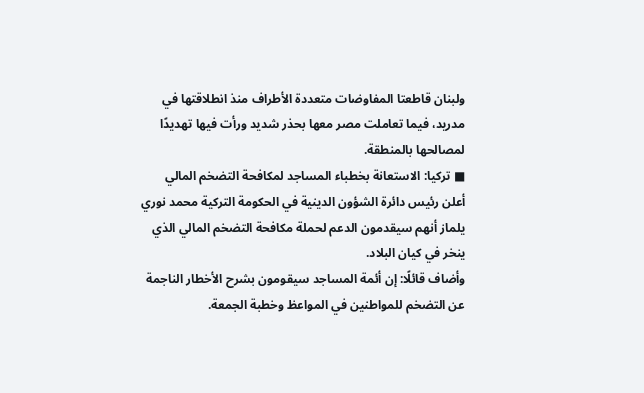ولبنان قاطعتا المفاوضات متعددة الأطراف منذ انطلاقتها في مدريد، فيما تعاملت مصر معها بحذر شديد ورأت فيها تهديدًا لمصالحها بالمنطقة.
■ تركيا: الاستعانة بخطباء المساجد لمكافحة التضخم المالي
أعلن رئيس دائرة الشؤون الدينية في الحكومة التركية محمد نوري يلماز أنهم سيقدمون الدعم لحملة مكافحة التضخم المالي الذي ينخر في كيان البلاد.
وأضاف قائلًا: إن أئمة المساجد سيقومون بشرح الأخطار الناجمة عن التضخم للمواطنين في المواعظ وخطبة الجمعة.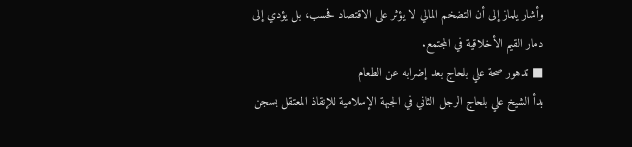وأشار يلماز إلى أن التضخم المالي لا يؤثر على الاقتصاد فحسب، بل يؤدي إلى دمار القيم الأخلاقية في المجتمع.
■ تدهور صحة علي بلحاج بعد إضرابه عن الطعام
بدأ الشيخ علي بلحاج الرجل الثاني في الجبهة الإسلامية للإنقاذ المعتقل بسجن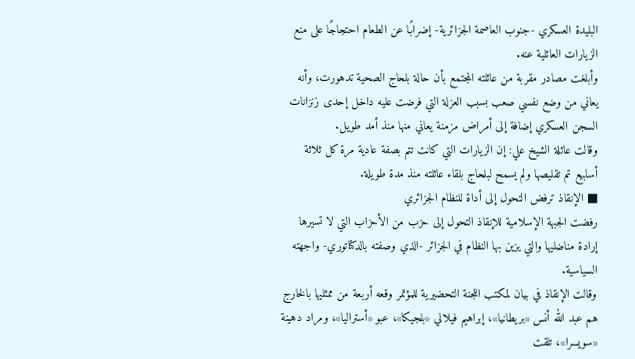البليدة العسكري -جنوب العاصمة الجزائرية- إضرابًا عن الطعام احتجاجًا على منع الزيارات العائلية عنه.
وأبلغت مصادر مقربة من عائلته المجتمع بأن حالة بلحاج الصحية تدهورت، وأنه يعاني من وضع نفسي صعب بسبب العزلة التي فرضت عليه داخل إحدى زنزانات السجن العسكري إضافة إلى أمراض مزمنة يعاني منها منذ أمد طويل.
وقالت عائلة الشيخ علي: إن الزيارات التي كانت تتم بصفة عادية مرة كل ثلاثة أسابيع تم تقليصها ولم يسمح لبلحاج بلقاء عائلته منذ مدة طويلة.
■ الإنقاذ ترفض التحول إلى أداة للنظام الجزائري
رفضت الجبهة الإسلامية للإنقاذ التحول إلى حزب من الأحزاب التي لا تسيرها إرادة مناضليها والتي يزين بها النظام في الجزائر -الذي وصفته بالدكتاتوري- واجهته السياسية.
وقالت الإنقاذ في بيان لمكتب اللجنة التحضيرية للمؤتمر وقعه أربعة من ممثليها بالخارج هم عبد الله أنس «بريطانيا»، إبراهيم فيلالي «بلجيكا»، عبو «أستراليا»، ومراد دهينة «سويسرا»، تلقت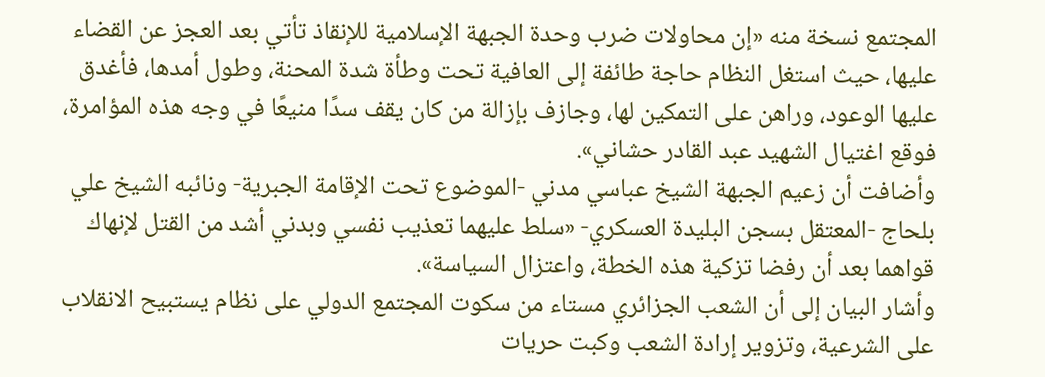المجتمع نسخة منه «إن محاولات ضرب وحدة الجبهة الإسلامية للإنقاذ تأتي بعد العجز عن القضاء عليها، حيث استغل النظام حاجة طائفة إلى العافية تحت وطأة شدة المحنة، وطول أمدها، فأغدق عليها الوعود، وراهن على التمكين لها، وجازف بإزالة من كان يقف سدًا منيعًا في وجه هذه المؤامرة، فوقع اغتيال الشهيد عبد القادر حشاني».
وأضافت أن زعيم الجبهة الشيخ عباسي مدني -الموضوع تحت الإقامة الجبرية- ونائبه الشيخ علي بلحاج -المعتقل بسجن البليدة العسكري- «سلط عليهما تعذيب نفسي وبدني أشد من القتل لإنهاك قواهما بعد أن رفضا تزكية هذه الخطة، واعتزال السياسة».
وأشار البيان إلى أن الشعب الجزائري مستاء من سكوت المجتمع الدولي على نظام يستبيح الانقلاب على الشرعية، وتزوير إرادة الشعب وكبت حريات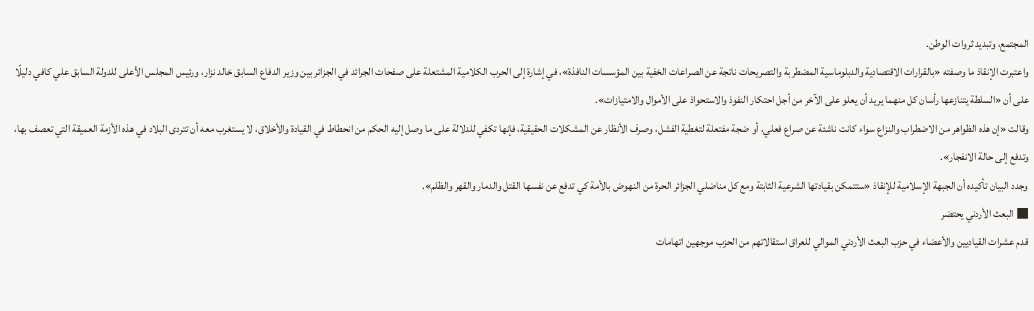المجتمع، وتبديد ثروات الوطن.
واعتبرت الإنقاذ ما وصفته «بالقرارات الاقتصادية والدبلوماسية المضطربة والتصريحات ناتجة عن الصراعات الخفية بين المؤسسات النافذة»، في إشارة إلى الحرب الكلامية المشتعلة على صفحات الجرائد في الجزائر بين وزير الدفاع السابق خالد نزار، ورئيس المجلس الأعلى للدولة السابق علي كافي دليلًا على أن «السلطة يتنازعها رأسان كل منهما يريد أن يعلو على الآخر من أجل احتكار النفوذ والاستحواذ على الأموال والامتيازات».
وقالت «إن هذه الظواهر من الاضطراب والنزاع سواء كانت ناشئة عن صراع فعلي، أو ضجة مفتعلة لتغطية الفشل، وصرف الأنظار عن المشكلات الحقيقية، فإنها تكفي للدلالة على ما وصل إليه الحكم من انحطاط في القيادة والأخلاق، لا يستغرب معه أن تتردى البلاد في هذه الأزمة العميقة التي تعصف بها، وتدفع إلى حالة الانفجار».
وجدد البيان تأكيده أن الجبهة الإسلامية للإنقاذ «ستتمكن بقيادتها الشرعية الثابتة ومع كل مناضلي الجزائر الحرة من النهوض بالأمة كي تدفع عن نفسها القتل والدمار والقهر والظلم».
■ البعث الأردني يحتضر
قدم عشرات القياديين والأعضاء في حزب البعث الأردني الموالي للعراق استقالاتهم من الحزب موجهين اتهامات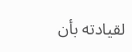لقيادته بأن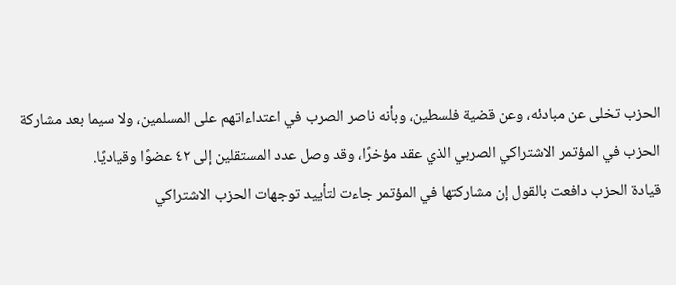الحزب تخلى عن مبادئه، وعن قضية فلسطين، وبأنه ناصر الصرب في اعتداءاتهم على المسلمين، ولا سيما بعد مشاركة الحزب في المؤتمر الاشتراكي الصربي الذي عقد مؤخرًا، وقد وصل عدد المستقلين إلى ٤٢ عضوًا وقياديًا.
قيادة الحزب دافعت بالقول إن مشاركتها في المؤتمر جاءت لتأييد توجهات الحزب الاشتراكي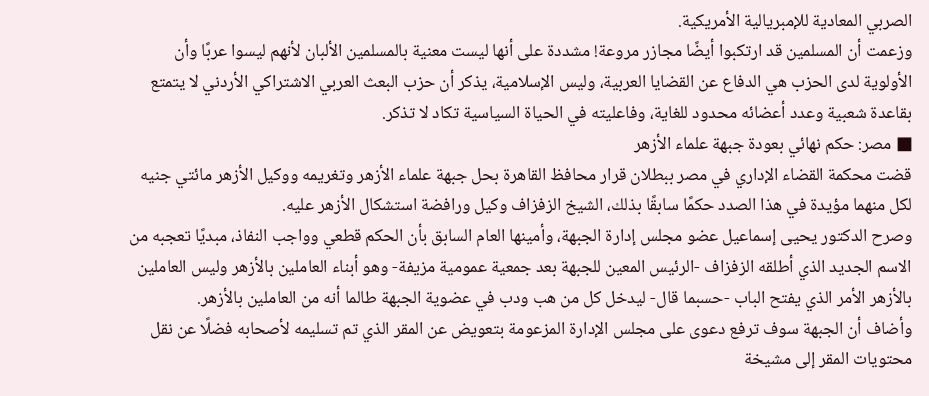الصربي المعادية للإمبريالية الأمريكية.
وزعمت أن المسلمين قد ارتكبوا أيضًا مجازر مروعة! مشددة على أنها ليست معنية بالمسلمين الألبان لأنهم ليسوا عربًا وأن الأولوية لدى الحزب هي الدفاع عن القضايا العربية، وليس الإسلامية، يذكر أن حزب البعث العربي الاشتراكي الأردني لا يتمتع بقاعدة شعبية وعدد أعضائه محدود للغاية، وفاعليته في الحياة السياسية تكاد لا تذكر.
■ مصر: حكم نهائي بعودة جبهة علماء الأزهر
قضت محكمة القضاء الإداري في مصر ببطلان قرار محافظ القاهرة بحل جبهة علماء الأزهر وتغريمه ووكيل الأزهر مائتي جنيه لكل منهما مؤيدة في هذا الصدد حكمًا سابقًا بذلك، الشيخ الزفزاف وكيل ورافضة استشكال الأزهر عليه.
وصرح الدكتور يحيى إسماعيل عضو مجلس إدارة الجبهة، وأمينها العام السابق بأن الحكم قطعي وواجب النفاذ، مبديًا تعجبه من الاسم الجديد الذي أطلقه الزفزاف -الرئيس المعين للجبهة بعد جمعية عمومية مزيفة- وهو أبناء العاملين بالأزهر وليس العاملين بالأزهر الأمر الذي يفتح الباب -حسبما قال- ليدخل كل من هب ودب في عضوية الجبهة طالما أنه من العاملين بالأزهر.
وأضاف أن الجبهة سوف ترفع دعوى على مجلس الإدارة المزعومة بتعويض عن المقر الذي تم تسليمه لأصحابه فضلًا عن نقل محتويات المقر إلى مشيخة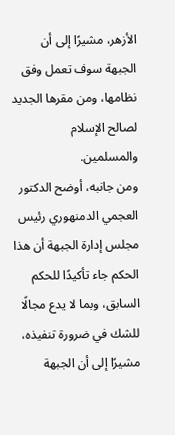الأزهر، مشيرًا إلى أن الجبهة سوف تعمل وفق نظامها، ومن مقرها الجديد لصالح الإسلام والمسلمين.
ومن جانبه، أوضح الدكتور العجمي الدمنهوري رئيس مجلس إدارة الجبهة أن هذا الحكم جاء تأكيدًا للحكم السابق، وبما لا يدع مجالًا للشك في ضرورة تنفيذه، مشيرًا إلى أن الجبهة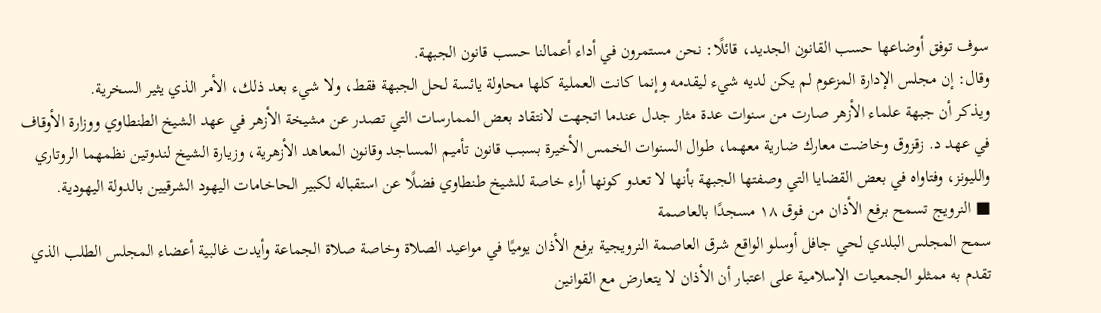سوف توفق أوضاعها حسب القانون الجديد، قائلًا: نحن مستمرون في أداء أعمالنا حسب قانون الجبهة.
وقال: إن مجلس الإدارة المزعوم لم يكن لديه شيء ليقدمه وإنما كانت العملية كلها محاولة يائسة لحل الجبهة فقط، ولا شيء بعد ذلك، الأمر الذي يثير السخرية.
ويذكر أن جبهة علماء الأزهر صارت من سنوات عدة مثار جدل عندما اتجهت لانتقاد بعض الممارسات التي تصدر عن مشيخة الأزهر في عهد الشيخ الطنطاوي ووزارة الأوقاف في عهد د. زقزوق وخاضت معارك ضارية معهما، طوال السنوات الخمس الأخيرة بسبب قانون تأميم المساجد وقانون المعاهد الأزهرية، وزيارة الشيخ لندوتين نظمهما الروتاري والليونز، وفتاواه في بعض القضايا التي وصفتها الجبهة بأنها لا تعدو كونها أراء خاصة للشيخ طنطاوي فضلًا عن استقباله لكبير الحاخامات اليهود الشرقيين بالدولة اليهودية.
■ النرويج تسمح برفع الأذان من فوق ١٨ مسجدًا بالعاصمة
سمح المجلس البلدي لحي جافل أوسلو الواقع شرق العاصمة النرويجية برفع الأذان يوميًا في مواعيد الصلاة وخاصة صلاة الجماعة وأيدت غالبية أعضاء المجلس الطلب الذي تقدم به ممثلو الجمعيات الإسلامية على اعتبار أن الأذان لا يتعارض مع القوانين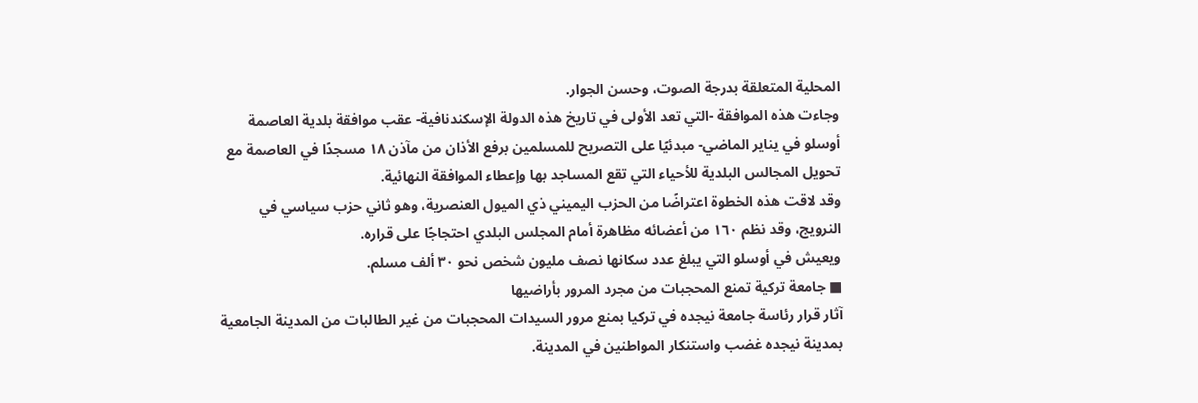المحلية المتعلقة بدرجة الصوت، وحسن الجوار.
وجاءت هذه الموافقة -التي تعد الأولى في تاريخ هذه الدولة الإسكندنافية- عقب موافقة بلدية العاصمة أوسلو في يناير الماضي- مبدئيًا على التصريح للمسلمين برفع الأذان من مآذن ۱۸ مسجدًا في العاصمة مع تحويل المجالس البلدية للأحياء التي تقع المساجد بها وإعطاء الموافقة النهائية.
وقد لاقت هذه الخطوة اعتراضًا من الحزب اليميني ذي الميول العنصرية، وهو ثاني حزب سياسي في النرويج، وقد نظم ١٦٠ من أعضائه مظاهرة أمام المجلس البلدي احتجاجًا على قراره.
ويعيش في أوسلو التي يبلغ عدد سكانها نصف مليون شخص نحو ٣٠ ألف مسلم.
■ جامعة تركية تمنع المحجبات من مجرد المرور بأراضيها
آثار قرار رئاسة جامعة نيجده في تركيا بمنع مرور السيدات المحجبات من غير الطالبات من المدينة الجامعية بمدينة نيجده غضب واستنكار المواطنين في المدينة.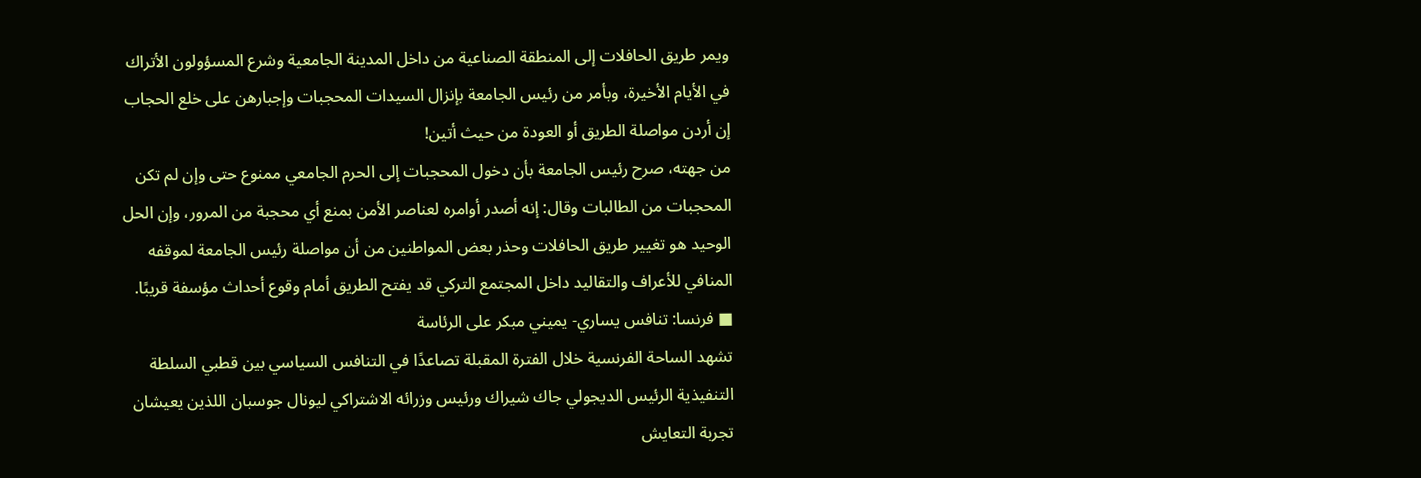ويمر طريق الحافلات إلى المنطقة الصناعية من داخل المدينة الجامعية وشرع المسؤولون الأتراك في الأيام الأخيرة، وبأمر من رئيس الجامعة بإنزال السيدات المحجبات وإجبارهن على خلع الحجاب إن أردن مواصلة الطريق أو العودة من حيث أتين!
من جهته، صرح رئيس الجامعة بأن دخول المحجبات إلى الحرم الجامعي ممنوع حتى وإن لم تكن المحجبات من الطالبات وقال: إنه أصدر أوامره لعناصر الأمن بمنع أي محجبة من المرور، وإن الحل الوحيد هو تغيير طريق الحافلات وحذر بعض المواطنين من أن مواصلة رئيس الجامعة لموقفه المنافي للأعراف والتقاليد داخل المجتمع التركي قد يفتح الطريق أمام وقوع أحداث مؤسفة قريبًا.
■ فرنسا: تنافس يساري- يميني مبكر على الرئاسة
تشهد الساحة الفرنسية خلال الفترة المقبلة تصاعدًا في التنافس السياسي بين قطبي السلطة التنفيذية الرئيس الديجولي جاك شيراك ورئيس وزرائه الاشتراكي ليونال جوسبان اللذين يعيشان تجربة التعايش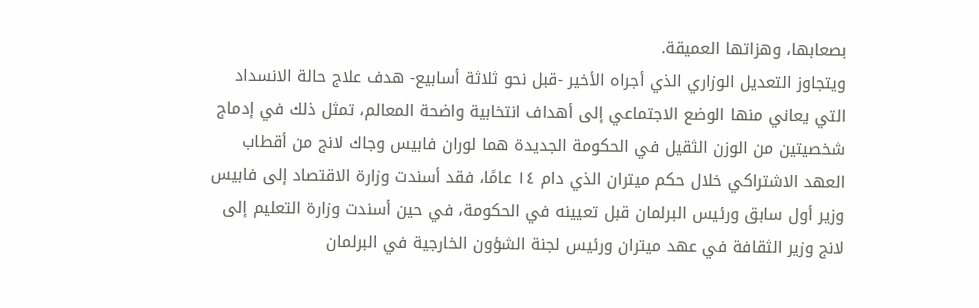بصعابها، وهزاتها العميقة.
ويتجاوز التعديل الوزاري الذي أجراه الأخير -قبل نحو ثلاثة أسابيع- هدف علاج حالة الانسداد التي يعاني منها الوضع الاجتماعي إلى أهداف انتخابية واضحة المعالم، تمثل ذلك في إدماج شخصيتين من الوزن الثقيل في الحكومة الجديدة هما لوران فابيس وجاك لانج من أقطاب العهد الاشتراكي خلال حكم ميتران الذي دام ١٤ عامًا، فقد أسندت وزارة الاقتصاد إلى فابيس وزير أول سابق ورئيس البرلمان قبل تعيينه في الحكومة، في حين أسندت وزارة التعليم إلى لانج وزير الثقافة في عهد میتران ورئيس لجنة الشؤون الخارجية في البرلمان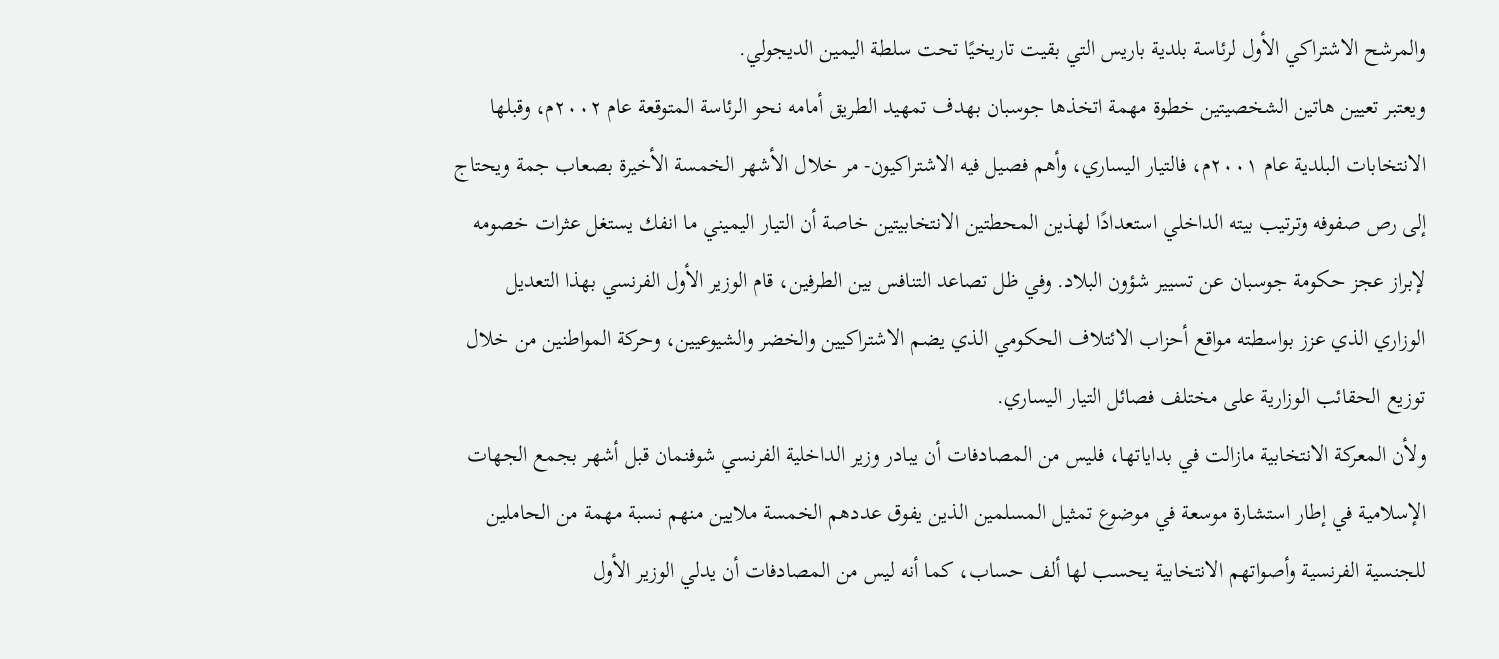والمرشح الاشتراكي الأول لرئاسة بلدية باريس التي بقيت تاريخيًا تحت سلطة اليمين الديجولي.
ويعتبر تعيين هاتين الشخصيتين خطوة مهمة اتخذها جوسبان بهدف تمهيد الطريق أمامه نحو الرئاسة المتوقعة عام ۲۰۰۲م، وقبلها الانتخابات البلدية عام ۲۰۰۱م، فالتيار اليساري، وأهم فصيل فيه الاشتراكيون- مر خلال الأشهر الخمسة الأخيرة بصعاب جمة ويحتاج إلى رص صفوفه وترتيب بيته الداخلي استعدادًا لهذين المحطتين الانتخابيتين خاصة أن التيار اليميني ما انفك يستغل عثرات خصومه لإبراز عجز حكومة جوسبان عن تسيير شؤون البلاد. وفي ظل تصاعد التنافس بين الطرفين، قام الوزير الأول الفرنسي بهذا التعديل الوزاري الذي عزز بواسطته مواقع أحزاب الائتلاف الحكومي الذي يضم الاشتراكيين والخضر والشيوعيين، وحركة المواطنين من خلال توزيع الحقائب الوزارية على مختلف فصائل التيار اليساري.
ولأن المعركة الانتخابية مازالت في بداياتها، فليس من المصادفات أن يبادر وزير الداخلية الفرنسي شوفنمان قبل أشهر بجمع الجهات الإسلامية في إطار استشارة موسعة في موضوع تمثيل المسلمين الذين يفوق عددهم الخمسة ملايين منهم نسبة مهمة من الحاملين للجنسية الفرنسية وأصواتهم الانتخابية يحسب لها ألف حساب، كما أنه ليس من المصادفات أن يدلي الوزير الأول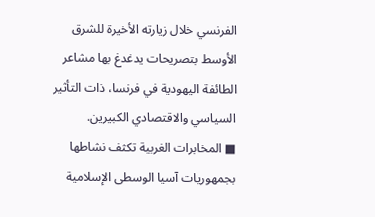الفرنسي خلال زيارته الأخيرة للشرق الأوسط بتصريحات يدغدغ بها مشاعر الطائفة اليهودية في فرنسا، ذات التأثير السياسي والاقتصادي الكبيرين.
■ المخابرات الغربية تكثف نشاطها بجمهوريات آسيا الوسطى الإسلامية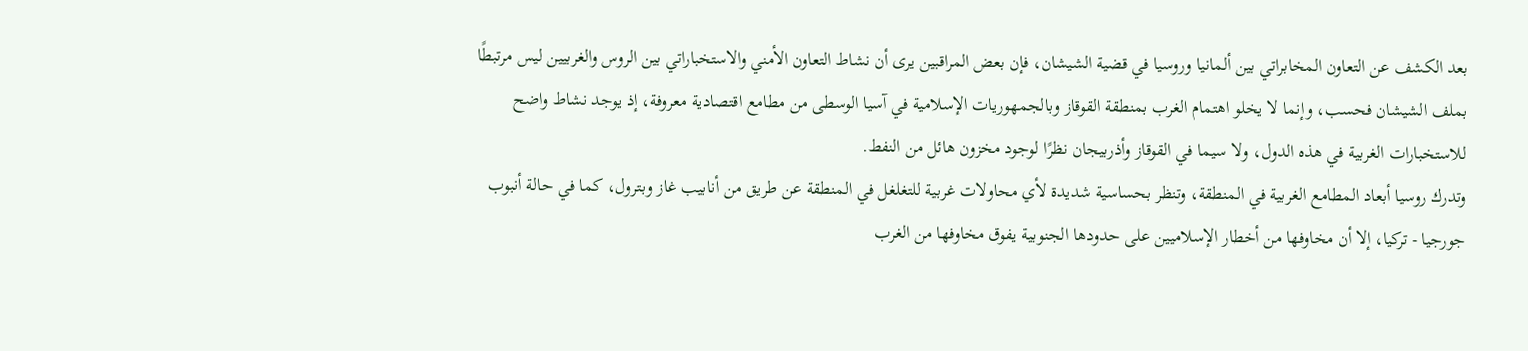بعد الكشف عن التعاون المخابراتي بين ألمانيا وروسيا في قضية الشيشان، فإن بعض المراقبين يرى أن نشاط التعاون الأمني والاستخباراتي بين الروس والغربيين ليس مرتبطًا بملف الشيشان فحسب، وإنما لا يخلو اهتمام الغرب بمنطقة القوقاز وبالجمهوريات الإسلامية في آسيا الوسطى من مطامع اقتصادية معروفة، إذ يوجد نشاط واضح للاستخبارات الغربية في هذه الدول، ولا سيما في القوقاز وأذربيجان نظرًا لوجود مخزون هائل من النفط.
وتدرك روسيا أبعاد المطامع الغربية في المنطقة، وتنظر بحساسية شديدة لأي محاولات غربية للتغلغل في المنطقة عن طريق من أنابيب غاز وبترول، كما في حالة أنبوب جورجيا - تركيا، إلا أن مخاوفها من أخطار الإسلاميين على حدودها الجنوبية يفوق مخاوفها من الغرب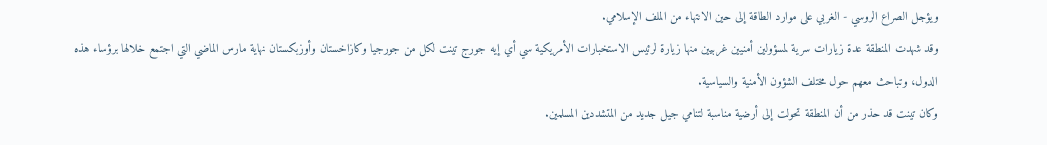ويؤجل الصراع الروسي - الغربي على موارد الطاقة إلى حين الانتهاء من الملف الإسلامي.
وقد شهدت المنطقة عدة زيارات سرية لمسؤولين أمنيين غربيين منها زيارة لرئيس الاستخبارات الأمريكية سي أي إيه جورج تينت لكل من جورجيا وكازاخستان وأوزبكستان نهاية مارس الماضي التي اجتمع خلالها برؤساء هذه الدول، وتباحث معهم حول مختلف الشؤون الأمنية والسياسية.
وكان تينت قد حذر من أن المنطقة تحولت إلى أرضية مناسبة لتنامي جيل جديد من المتشددين المسلمين.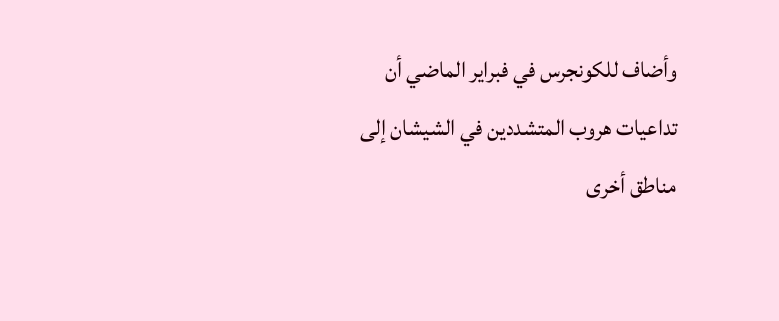وأضاف للكونجرس في فبراير الماضي أن تداعيات هروب المتشددين في الشيشان إلى مناطق أخرى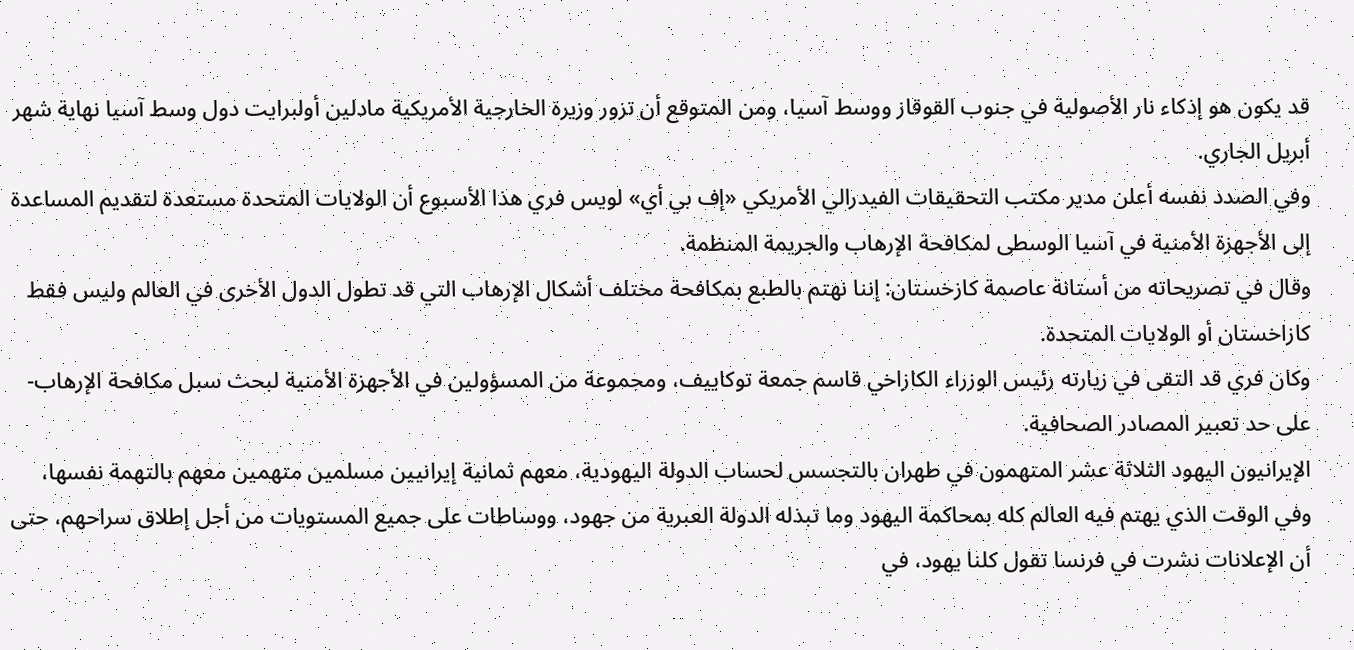قد يكون هو إذكاء نار الأصولية في جنوب القوقاز ووسط آسيا، ومن المتوقع أن تزور وزيرة الخارجية الأمريكية مادلين أولبرايت دول وسط آسيا نهاية شهر أبريل الجاري.
وفي الصدد نفسه أعلن مدير مكتب التحقيقات الفيدرالي الأمريكي «إف بي أي» لويس فري هذا الأسبوع أن الولايات المتحدة مستعدة لتقديم المساعدة إلى الأجهزة الأمنية في آسيا الوسطى لمكافحة الإرهاب والجريمة المنظمة.
وقال في تصريحاته من أستانة عاصمة كازخستان: إننا نهتم بالطبع بمكافحة مختلف أشكال الإرهاب التي قد تطول الدول الأخرى في العالم وليس فقط كازاخستان أو الولايات المتحدة.
وكان فري قد التقى في زيارته رئيس الوزراء الكازاخي قاسم جمعة توكاييف، ومجموعة من المسؤولين في الأجهزة الأمنية لبحث سبل مكافحة الإرهاب- على حد تعبير المصادر الصحافية.
الإيرانيون اليهود الثلاثة عشر المتهمون في طهران بالتجسس لحساب الدولة اليهودية، معهم ثمانية إيرانيين مسلمين متهمين معهم بالتهمة نفسها، وفي الوقت الذي يهتم فيه العالم كله بمحاكمة اليهود وما تبذله الدولة العبرية من جهود، ووساطات على جميع المستويات من أجل إطلاق سراحهم، حتى أن الإعلانات نشرت في فرنسا تقول كلنا يهود، في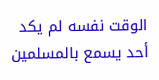الوقت نفسه لم يكد أحد يسمع بالمسلمين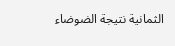الثمانية نتيجة الضوضاء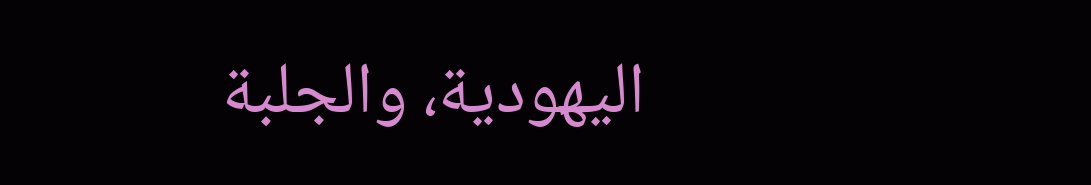اليهودية، والجلبة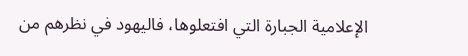الإعلامية الجبارة التي افتعلوها، فاليهود في نظرهم من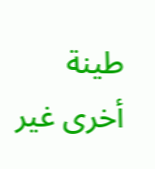طينة أخرى غير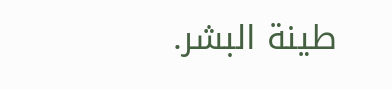طينة البشر.